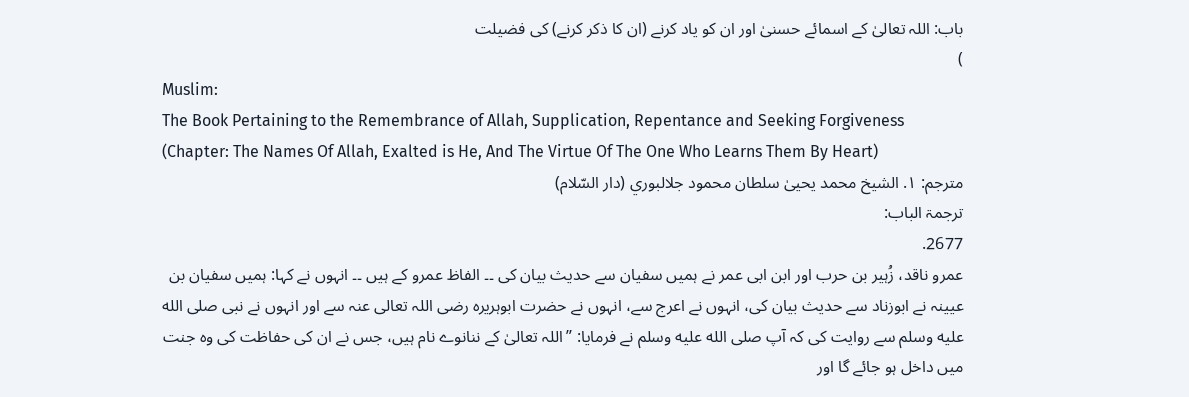باب: اللہ تعالیٰ کے اسمائے حسنیٰ اور ان کو یاد کرنے (ان کا ذکر کرنے) کی فضیلت
)
Muslim:
The Book Pertaining to the Remembrance of Allah, Supplication, Repentance and Seeking Forgiveness
(Chapter: The Names Of Allah, Exalted is He, And The Virtue Of The One Who Learns Them By Heart)
مترجم: ١. الشيخ محمد يحيىٰ سلطان محمود جلالبوري (دار السّلام)
ترجمۃ الباب:
2677.
عمرو ناقد، زُہیر بن حرب اور ابن ابی عمر نے ہمیں سفیان سے حدیث بیان کی ۔۔ الفاظ عمرو کے ہیں ۔۔ انہوں نے کہا: ہمیں سفیان بن عیینہ نے ابوزناد سے حدیث بیان کی، انہوں نے اعرج سے، انہوں نے حضرت ابوہریرہ رضی اللہ تعالی عنہ سے اور انہوں نے نبی صلى الله عليه وسلم سے روایت کی کہ آپ صلى الله عليه وسلم نے فرمایا: ’’اللہ تعالیٰ کے ننانوے نام ہیں، جس نے ان کی حفاظت کی وہ جنت میں داخل ہو جائے گا اور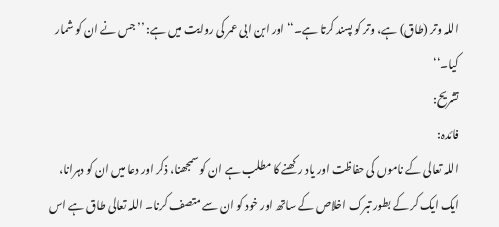اللہ وتر (طاق) ہے، وتر کو پسند کرتا ہے۔‘‘ اور ابن ابی عمر کی روایت میں ہے: ’’جس نے ان کو شمار کیا۔‘‘
تشریح:
فائدہ:
اللہ تعالی کے ناموں کی حفاظت اور یاد رکھنے کا مطلب ہے ان کو سمجھنا، ذکر اور دعا میں ان کو دہرانا، ایک ایک کر کے بطور تبرک اخلاص کے ساتھ اور خود کو ان سے متصف کرنا۔ اللہ تعالی طاق ہے اس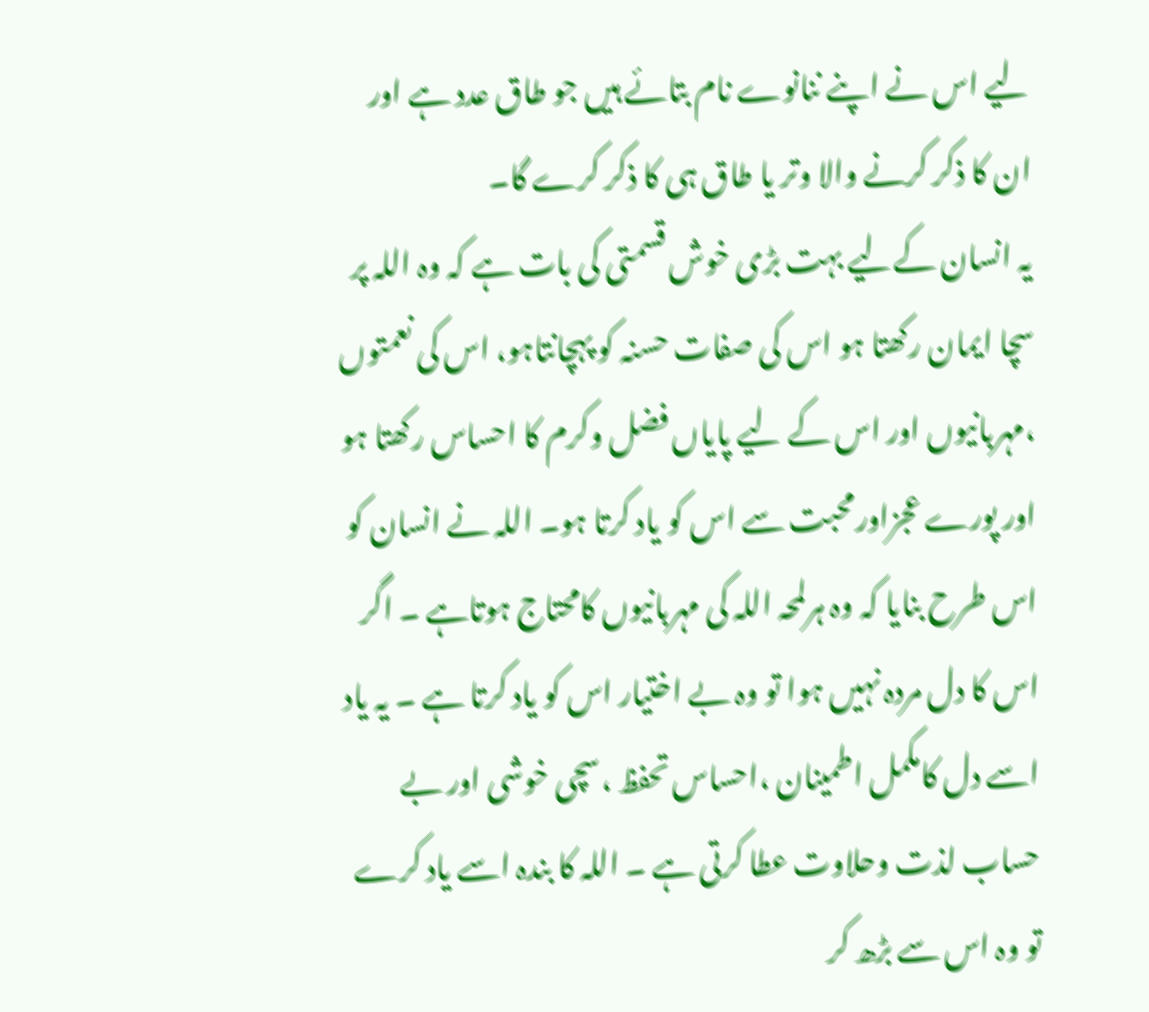لیے اس نے اپنے ننانوے نام بتائے ہیں جو طاق عدد ہے اور ان کا ذکر کرنے والا وتر یا طاق ہی کا ذکر کرے گا۔
یہ انسان کےلیے بہت بڑی خوش قسمتی کی بات ہے کہ وہ اللہ پر سچا ایمان رکھتا ہو اس کی صفات حسنہ کو پہچانتاہو، اس کی نعمتوں ،مہربانیوں اور اس کے لیے پایاں فضل وکرم کا احساس رکھتا ہو اور پورے عجزاورمحبت سے اس کو یاد کرتا ہو۔ اللہ نے انسان کو اس طرح بنایا کہ وہ ہرلمحہ اللہ کی مہربانیوں کامحتاج ہوتاہے ۔ اگر اس کا دل مردہ نہیں ہوا تو وہ بے اختیار اس کو یاد کرتا ہے ۔ یہ یاد اسے دل کامکمل اطمینان ،احساس تحفظ ،سچی خوشی اور بے حساب لذت وحلاوت عطا کرتی ہے ۔ اللہ کا بندہ اسے یاد کرے تو وہ اس سے بڑھ کر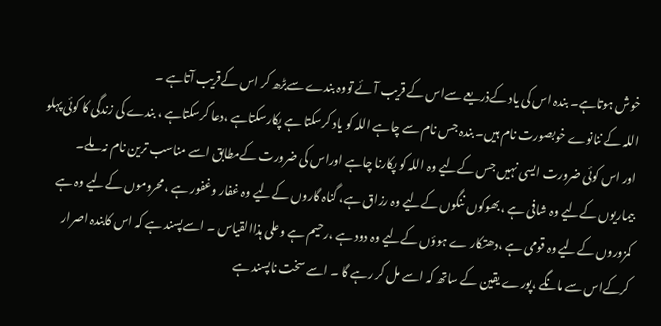خوش ہوتاہے۔ بندہ اس کی یاد کےذریعے سےاس کے قریب آئے تووہ بندے سےبڑھ کر اس کےقریب آتاہے ۔
اللہ کے ننانوے خوبصورت نام ہیں۔ بندہ جس نام سے چاہے اللہ کو یاد کرسکتا ہے پکارسکتاہے ،دعا کرسکتاہے ، بندے کی زندگی کا کوئی پہلو اور اس کوئی ضرورت ایسی نہیں جس کےلیے وہ اللہ کو پکارنا چاہے اوراس کی ضرورت کےمطابق اسے مناسب ترین نام نہ ملے۔ بیماریوں کےلیے وہ شافی ہے ،بھوکوں ننگوں کےلیے وہ رزاق ہے، گناہ گاروں کےلیے وہ غفار وغفور ہے ،محروموں کےلیے وہ ہے کمزوروں کےلیے وہ قومی ہے ،دھتکار ے ہوؤں کےلیے وہ دود ہے ،رحیم ہے وعلی ہذاالقیاس ۔ اسےپسند ہے کہ اس کابندہ اصرار کرکےاس سے مانگے ،پورے یقین کے ساتھ کہ اسے مل کر رہے گا ۔ اسے سخت ناپسند ہے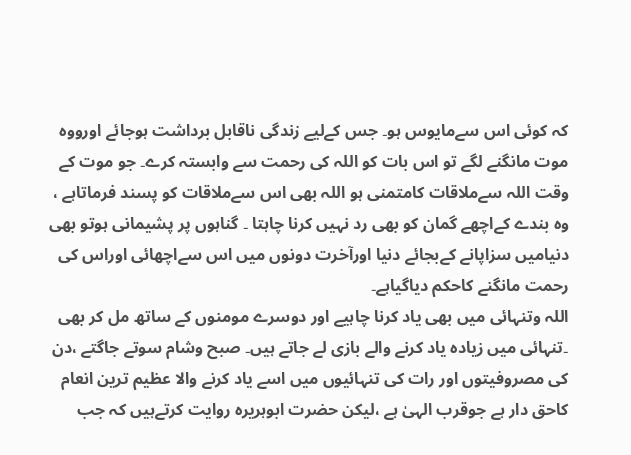کہ کوئی اس سےمایوس ہو۔ جس کےلیے زندگی ناقابل برداشت ہوجائے اورووہ موت مانگنے لگے تو اس بات کو اللہ کی رحمت سے وابستہ کرے۔ جو موت کے وقت اللہ سےملاقات کامتمنی ہو اللہ بھی اس سےملاقات کو پسند فرماتاہے ، وہ بندے کےاچھے گمان کو بھی رد نہیں کرنا چاہتا ۔ گناہوں پر پشیمانی ہوتو بھی دنیامیں سزاپانے کےبجائے دنیا اورآخرت دونوں میں اس سےاچھائی اوراس کی رحمت مانگنے کاحکم دیاگیاہے۔
اللہ وتنہائی میں بھی یاد کرنا چاہیے اور دوسرے مومنوں کے ساتھ مل کر بھی ۔تنہائی میں زیادہ یاد کرنے والے بازی لے جاتے ہیں۔ صبح وشام سوتے جاگتے ،دن کی مصروفیتوں اور رات کی تنہائیوں میں اسے یاد کرنے والا عظیم ترین انعام کاحق دار ہے جوقرب الہیٰ ہے ،لیکن حضرت ابوہریرہ روایت کرتےہیں کہ جب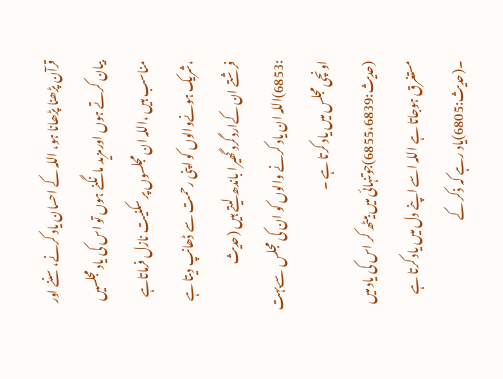قرآن پڑھنا پڑھانا ہو، اللہ کے احسان یاد کرنے، سننے اور بیان کرتے ہوں اورمزید مانگنے ہوں تو اس کی یاد مجلسیں مناسب ہیں ،اللہ ان مجلسوں پر سکنیت نازل فرماتاہے ،شریک ہونےوالوں کو اپنی رحمت سے ڈھانپ دیتا ہے فرشتے ان کےاردگرد گھیرا باندھ لیتے ہیں (حدیث :6853)اللہ ان یاد کرنے والوں کو ان کی مجلس سےبہت اونچی مجلس میں یاد کرتا ہے ۔ (حدیث:6855،6839)جوتنہائی میں بیٹھ کر اس کی یاد میں مستغرق ہوجاتا ہے اللہ اسے اپنے دل میں یاد کرتا ہے ۔(حدیث:6805)یاد رہے کہ ذکر کے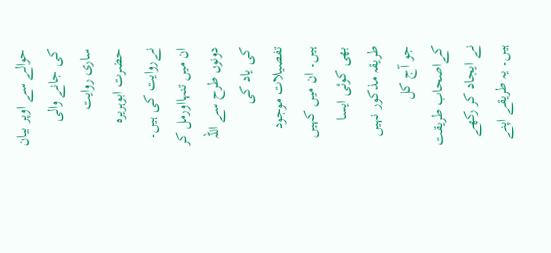حوالے سے اوپر بیان کی جانے والی ساری روایت حضرت ابوہریرہ نےروایت کی ہیں۔ ان میں تنہااورمل کر دونوں طرح سے اللہ کی یاد کی تفصیلات موجود ہیں۔ ان میں کہیں بھی کوئی ایسا طریقہ مذکور نہیں جو آج کل کےاصحاب طریقت نے ایجاد کر رکھے ہیں۔ یہ طریقے اپنے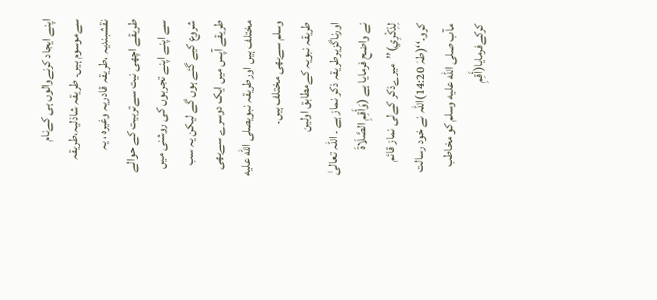اپنے ایجاد کرنےوالوں ہی کےنام سےموسوم ہیں۔ طریقہ شاذلیہ،طریقہ نقشبندیہ ،طریقہ قادریہ وغیرہ ، یہ طریقے اچھی نیت سےتربیت کے حوالے سے اپنے اپنے تجربوں کی روشنی میں شروع کیے گئے ہوں گے لیکن یہ سب طریقے آپس میں ایک دوسرے سےبھی مختلف ہیں اورطریقہ نبویصلى الله عليه وسلم سےبھی مختلف ہیں۔
طریقہ نبویہ کےمطابق اولین اورناگزیرطریقہ ذکر نماز ہے ۔ اللہ تعالیٰ نے واضح فرمایا ہے (وَأَقِمِ الصَّلَاةَ لِذِكْرِي)’’میرےذکر کےلی نماز قائم کرو۔‘‘(طہٰ 14:20)اللہ نے خود رسالت مآب صلى الله عليه وسلم کو مخاطب کرکےفرمایا(أَقِمِ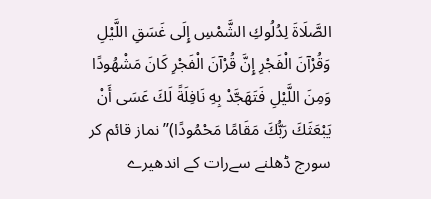الصَّلَاةَ لِدُلُوكِ الشَّمْسِ إِلَى غَسَقِ اللَّيْلِ وَقُرْآنَ الْفَجْرِ إِنَّ قُرْآنَ الْفَجْرِ كَانَ مَشْهُودًا وَمِنَ اللَّيْلِ فَتَهَجَّدْ بِهِ نَافِلَةً لَكَ عَسَى أَنْ يَبْعَثَكَ رَبُّكَ مَقَامًا مَحْمُودًا)’’نماز قائم کر سورج ڈھلنے سےرات کے اندھیرے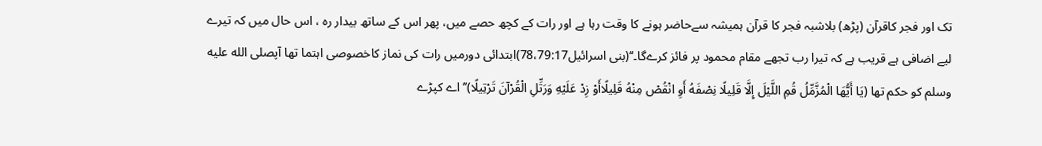تک اور فجر کاقرآن (پڑھ) بلاشبہ فجر کا قرآن ہمیشہ سےحاضر ہونے کا وقت رہا ہے اور رات کے کچھ حصے میں، پھر اس کے ساتھ بیدار رہ ، اس حال میں کہ تیرے لیے اضافی ہے قریب ہے کہ تیرا رب تجھے مقام محمود پر فائز کرےگا۔‘‘(بنی اسرائیل78،79:17)ابتدائی دورمیں رات کی نماز کاخصوصی اہتما تھا آپصلى الله عليه وسلم کو حکم تھا (يَا أَيُّهَا الْمُزَّمِّلُ قُمِ اللَّيْلَ إِلَّا قَلِيلًا نِصْفَهُ أَوِ انْقُصْ مِنْهُ قَلِيلًاأَوْ زِدْ عَلَيْهِ وَرَتِّلِ الْقُرْآنَ تَرْتِيلًا)’’اے کپڑے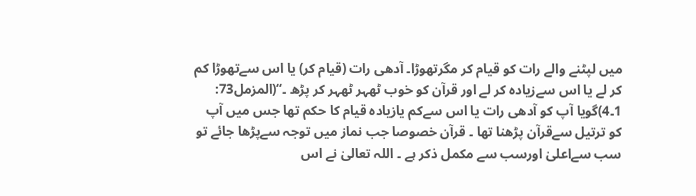میں لپٹنے والے رات کو قیام کر مگرتھوڑا۔ آدھی رات (قیام کر) یا اس سےتھوڑا کم کر لے یا اس سےزیادہ کر لے اور قرآن کو خوب ٹھہر ٹھہر کر پڑھ ۔‘‘(المزمل73: 1۔4)گویا آپ کو آدھی رات یا اس سےکم یازیادہ قیام کا حکم تھا جس میں آپ کو ترتیل سےقرآن پڑھنا تھا ۔ قرآن خصوصا جب نماز میں توجہ سےپڑھا جائے تو سب سےاعلیٰ اورسب سے مکمل ذکر ہے ۔ اللہ تعالیٰ نے اس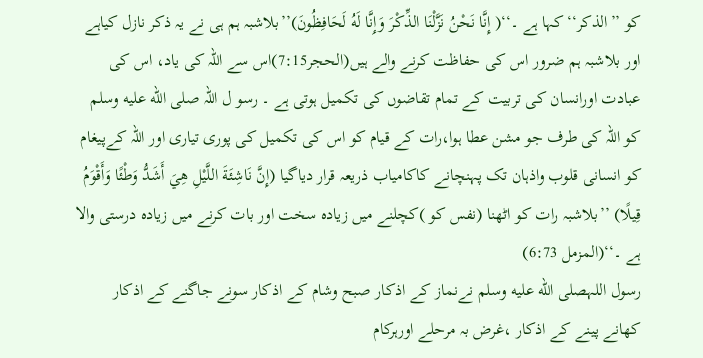کو ’’الذکر‘‘کہا ہے ۔‘‘( إِنَّا نَحْنُ نَزَّلْنَا الذِّكْرَ وَإِنَّا لَهُ لَحَافِظُونَ)’’بلاشبہ ہم ہی نے یہ ذکر نازل کیاہے اور بلاشبہ ہم ضرور اس کی حفاظت کرنے والے ہیں(الحجر7:15)اس سے اللہ کی یاد، اس کی عبادت اورانسان کی تربیت کے تمام تقاضوں کی تکمیل ہوتی ہے ۔ رسو ل اللہ صلى الله عليه وسلم کو اللہ کی طرف جو مشن عطا ہوا،رات کے قیام کو اس کی تکمیل کی پوری تیاری اور اللہ کےپیغام کو انسانی قلوب واذہان تک پہنچانے کاکامیاب ذریعہ قرار دیاگیا (إِنَّ نَاشِئَةَ اللَّيْلِ هِيَ أَشَدُّ وَطْئًا وَأَقْوَمُ قِيلًا) ’’بلاشبہ رات کو اٹھنا (نفس کو )کچلنے میں زیادہ سخت اور بات کرنے میں زیادہ درستی والا ہے ۔‘‘(المزمل 6:73)
رسول اللہصلى الله عليه وسلم نےنماز کے اذکار صبح وشام کے اذکار سونے جاگنے کے اذکار کھانے پینے کے اذکار ،غرض بہ مرحلے اورہرکام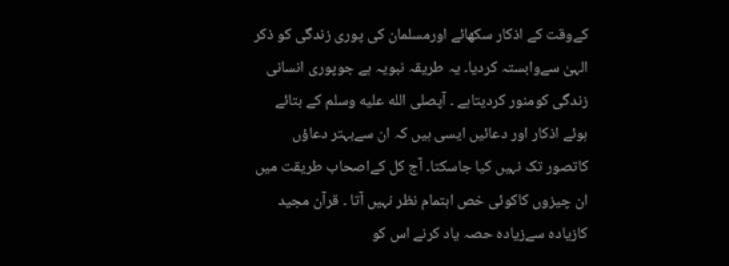کےوقت کے اذکار سکھائے اورمسلمان کی پوری زندگی کو ذکر الہیٰ سےوابستہ کردیا۔ یہ طریقہ نبویہ ہے جوپوری انسانی زندگی کومنور کردیتاہے ۔ آپصلى الله عليه وسلم کے بتائے ہوئے اذکار اور دعائیں ایسی ہیں کہ ان سےبہتر دعاؤں کاتصور تک نہیں کیا جاسکتا۔ آج کل کےاصحاب طریقت میں ان چیزوں کاکوئی خص اہتمام نظر نہیں آتا ۔ قرآن مجید کازیادہ سےزیادہ حصہ یاد کرنے اس کو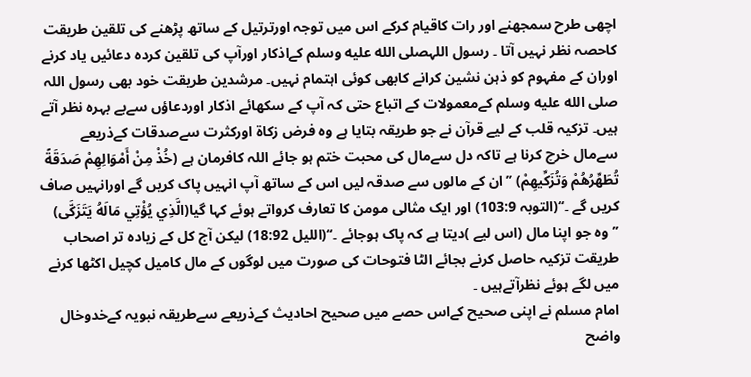اچھی طرح سمجھنے اور رات کاقیام کرکے اس میں توجہ اورترتیل کے ساتھ پڑھنے کی تلقین طریقت کاحصہ نظر نہیں آتا ۔ رسول اللہصلى الله عليه وسلم کےاذکار اورآپ کی تلقین کردہ دعائیں یاد کرنے اوران کے مفہوم کو ذہن نشین کرانے کابھی کوئی اہتمام نہیں۔ مرشدین طریقت خود بھی رسول اللہ صلى الله عليه وسلم کےمعمولات کے اتباع حتی کہ آپ کے سکھائے اذکار اوردعاؤں سےبے بہرہ نظر آتے ہیں۔ تزکیہ قلب کے لیے قرآن نے جو طریقہ بتایا ہے وہ فرض زکاۃ اورکثرت سےصدقات کےذریعے سےمال خرچ کرنا ہے تاکہ دل سےمال کی محبت ختم ہو جائے اللہ کافرمان ہے (خُذْ مِنْ أَمْوَالِهِمْ صَدَقَةً تُطَهِّرُهُمْ وَتُزَكِّيهِمْ) ’’ان کے مالوں سے صدقہ لیں اس کے ساتھ آپ انہیں پاک کریں گے اورانہیں صاف کریں گے ۔‘‘(التوبہ 103:9) اور ایک مثالی مومن کا تعارف کرواتے ہوئے کہا گیا(الَّذِي يُؤْتِي مَالَهُ يَتَزَكَّى) ’’وہ جو اپنا مال (اس لیے )دیتا ہے کہ پاک ہوجائے ۔‘‘(اللیل 18:92) لیکن آج کل کے زیادہ تر اصحاب طریقت تزکیہ حاصل کرنے بجائے الٹا فتوحات کی صورت میں لوگوں کے مال کامیل کچیل اکٹھا کرنے میں لگے ہوئے نظرآتےہیں ۔
امام مسلم نے اپنی صحیح کےاس حصے میں صحیح احادیث کےذریعے سےطریقہ نبویہ کےخدوخال واضح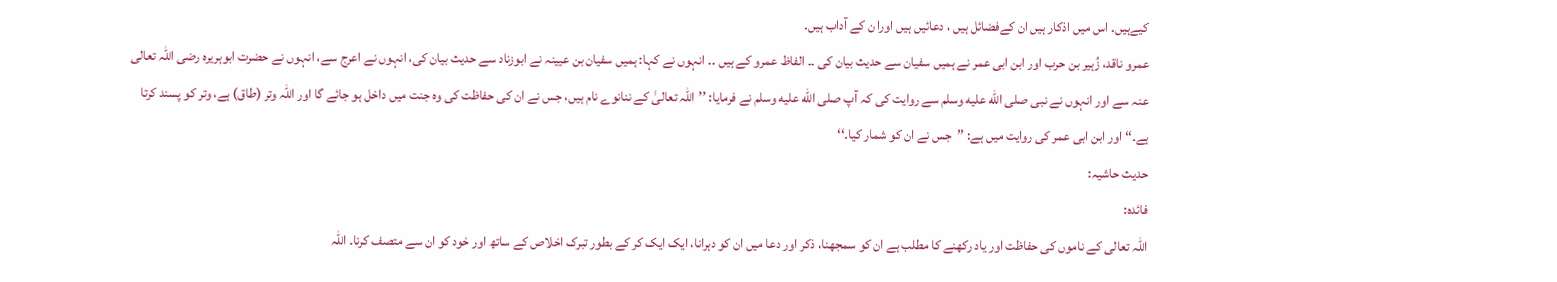کیےہیں۔ اس میں اذکار ہیں ان کےفضائل ہیں ، دعائیں ہیں اورا ن کے آداب ہیں۔
عمرو ناقد، زُہیر بن حرب اور ابن ابی عمر نے ہمیں سفیان سے حدیث بیان کی ۔۔ الفاظ عمرو کے ہیں ۔۔ انہوں نے کہا: ہمیں سفیان بن عیینہ نے ابوزناد سے حدیث بیان کی، انہوں نے اعرج سے، انہوں نے حضرت ابوہریرہ رضی اللہ تعالی عنہ سے اور انہوں نے نبی صلى الله عليه وسلم سے روایت کی کہ آپ صلى الله عليه وسلم نے فرمایا: ’’اللہ تعالیٰ کے ننانوے نام ہیں، جس نے ان کی حفاظت کی وہ جنت میں داخل ہو جائے گا اور اللہ وتر (طاق) ہے، وتر کو پسند کرتا ہے۔‘‘ اور ابن ابی عمر کی روایت میں ہے: ’’جس نے ان کو شمار کیا۔‘‘
حدیث حاشیہ:
فائدہ:
اللہ تعالی کے ناموں کی حفاظت اور یاد رکھنے کا مطلب ہے ان کو سمجھنا، ذکر اور دعا میں ان کو دہرانا، ایک ایک کر کے بطور تبرک اخلاص کے ساتھ اور خود کو ان سے متصف کرنا۔ اللہ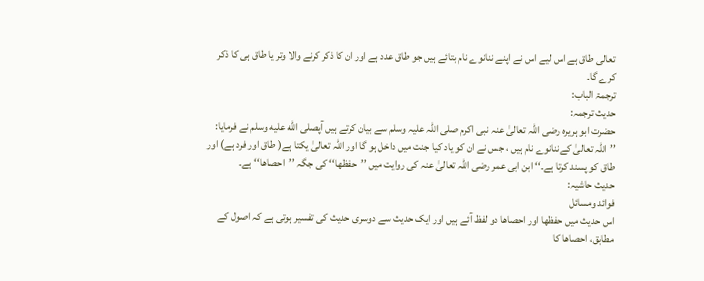تعالی طاق ہے اس لیے اس نے اپنے ننانوے نام بتائے ہیں جو طاق عدد ہے اور ان کا ذکر کرنے والا وتر یا طاق ہی کا ذکر کرے گا۔
ترجمۃ الباب:
حدیث ترجمہ:
حضرت ابو ہریرہ رضی اللہ تعالیٰ عنہ نبی اکرم صلی اللہ علیہ وسلم سے بیان کرتے ہیں آپصلى الله عليه وسلم نے فرمایا: ’’اللہ تعالیٰ کےننانوے نام ہیں ، جس نے ان کو یاد کیا جنت میں داخل ہو گا اور اللہ تعالیٰ یکتا ہے( طاق اور فرد ہے) اور طاق کو پسند کرتا ہے۔‘‘ ابن ابی عمر رضی اللہ تعالیٰ عنہ کی روایت میں ’’حفظها‘‘ کی جگہ ’’احصاها‘‘ ہے۔
حدیث حاشیہ:
فوائد ومسائل
اس حدیث میں حفظها اور احصاها دو لفظ آئے ہیں اور ایک حدیث سے دوسری حدیث کی تفسیر ہوتی ہے کہ اصول کے مطابق، احصاها کا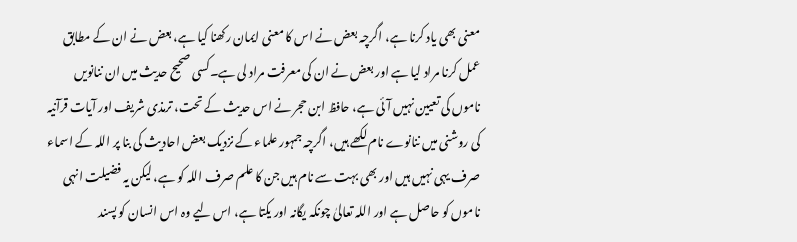معنی بھی یاد کرنا ہے، اگرچہ بعض نے اس کا معنی ایمان رکھنا کیا ہے، بعض نے ان کے مطابق عمل کرنا مراد لیا ہے اور بعض نے ان کی معرفت مراد لی ہے۔کسی صحیح حدیث میں ان ننانویں ناموں کی تعیین نہیں آئی ہے، حافظ ابن حجر نے اس حدیث کے تحت، ترمذی شریف اور آیات قرآنیہ کی روشنی میں ننانوے نام لکھے ہیں، اگرچہ جمہور علماء کے نزدیک بعض احادیث کی بنا پر اللہ کے اسماء صرف یہی نہیں ہیں اور بھی بہت سے نام ہیں جن کا علم صرف اللہ کو ہے، لیکن یہ فضیلت انہی ناموں کو حاصل ہے اور اللہ تعالیٰ چونکہ یگانہ اور یکتا ہے، اس لیے وہ اس انسان کو پسند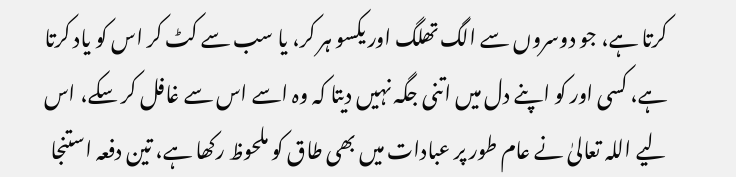کرتا ہے، جو دوسروں سے الگ تھلگ اور یکسو ہر کر، یا سب سے کٹ کر اس کو یاد کرتا ہے، کسی اور کو اپنے دل میں اتنی جگہ نہیں دیتا کہ وہ اسے اس سے غافل کر سکے، اس لیے اللہ تعالیٰ نے عام طور پر عبادات میں بھی طاق کو ملحوظ رکھا ہے، تین دفعہ استنجا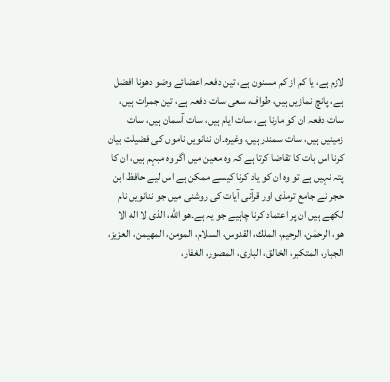لازم ہے، یا کم از کم مسنون ہے، تین دفعہ اعضائے وضو دھونا افضل ہے، پانچ نمازیں ہیں، طواف، سعی سات دفعہ ہے، تین جمرات ہیں، سات دفعہ ان کو مارنا ہے، سات ایام ہیں، سات آسمان ہیں، سات زمینیں ہیں، سات سمندر ہیں، وغیرہ۔ان ننانویں ناموں کی فضیلت بیان کرنا اس بات کا تقاضا کرتا ہے کہ وہ معین میں اگر وہ مبہم ہیں، ان کا پتہ نہیں ہے تو وہ ان کو یاد کرنا کیسے ممکن ہے اس لیے حافظ ابن حجر نے جامع ترمذی اور قرآنی آیات کی روشنی میں جو ننانویں نام لکھے ہیں ان پر اعتماد کرنا چاہیے جو یہ ہے۔هو الله، الذی لا اله الا هو، الرحمٰن، الرحيم، الملك، القدوس، السلام، المومن، المهيمن، العزيز، الجبار، المتكبر، الخالق، الباری، المصور، الغفار،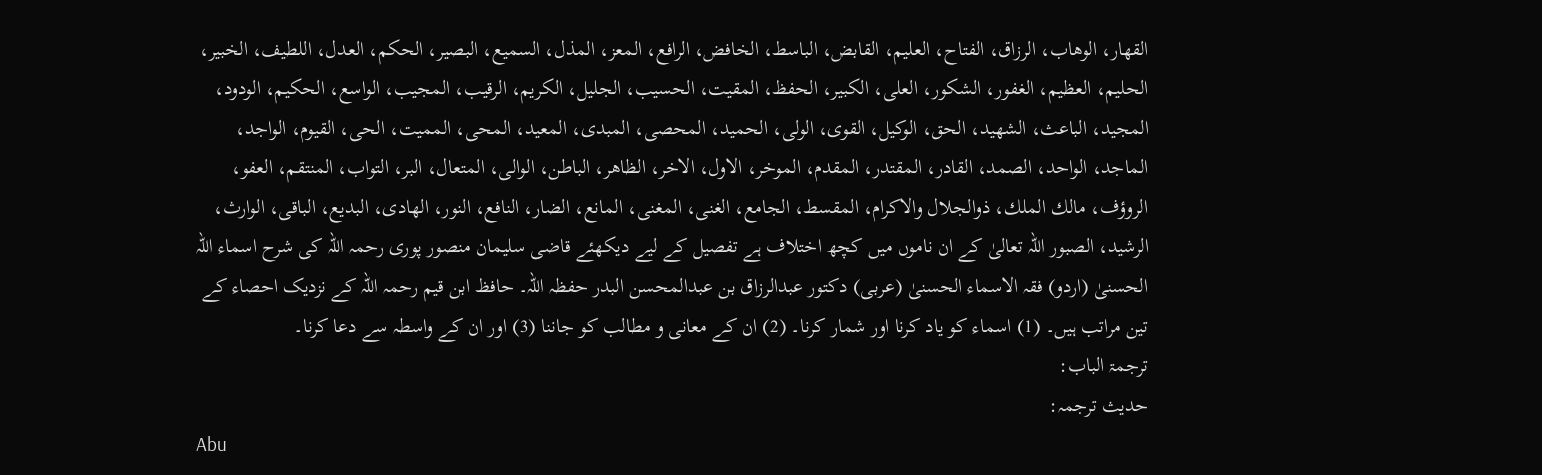القهار، الوهاب، الرزاق، الفتاح، العليم، القابض، الباسط، الخافض، الرافع، المعز، المذل، السميع، البصير، الحكم، العدل، اللطيف، الخبير، الحليم، العظيم، الغفور، الشكور، العلی، الكبير، الحفظ، المقيت، الحسيب، الجليل، الكريم، الرقيب، المجيب، الواسع، الحكيم، الودود، المجيد، الباعث، الشهيد، الحق، الوكيل، القوی، الولی، الحميد، المحصی، المبدی، المعيد، المحی، المميت، الحی، القيوم، الواجد، الماجد، الواحد، الصمد، القادر، المقتدر، المقدم، الموخر، الاول، الاخر، الظاهر، الباطن، الوالی، المتعال، البر، التواب، المنتقم، العفو، الروؤف، مالك الملك، ذوالجلال والاكرام، المقسط، الجامع، الغنی، المغنی، المانع، الضار، النافع، النور، الهادی، البديع، الباقی، الوارث، الرشيد، الصبور اللہ تعالیٰ کے ان ناموں میں کچھ اختلاف ہے تفصیل کے لیے دیکھئے قاضی سلیمان منصور پوری رحمہ اللہ کی شرح اسماء اللہ الحسنیٰ (اردو) فقہ الاسماء الحسنیٰ (عربی) دکتور عبدالرزاق بن عبدالمحسن البدر حفظہ اللہ۔ حافظ ابن قیم رحمہ اللہ کے نزدیک احصاء کے تین مراتب ہیں۔ (1) اسماء کو یاد کرنا اور شمار کرنا۔ (2) ان کے معانی و مطالب کو جاننا (3) اور ان کے واسطہ سے دعا کرنا۔
ترجمۃ الباب:
حدیث ترجمہ:
Abu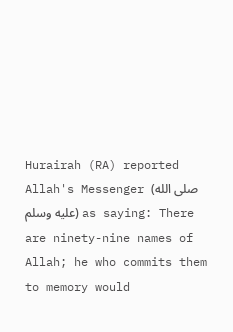Hurairah (RA) reported Allah's Messenger (صلى الله عليه وسلم) as saying: There are ninety-nine names of Allah; he who commits them to memory would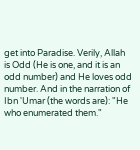get into Paradise. Verily, Allah is Odd (He is one, and it is an odd number) and He loves odd number. And in the narration of Ibn 'Umar (the words are): "He who enumerated them."